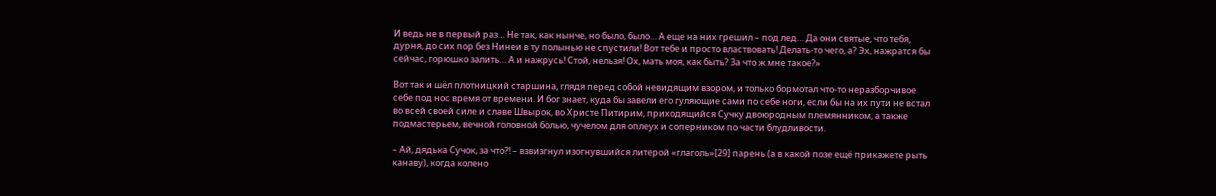И ведь не в первый раз… Не так, как нынче, но было, было… А еще на них грешил – под лед… Да они святые, что тебя, дурня, до сих пор без Нинеи в ту полынью не спустили! Вот тебе и просто властвовать! Делать-то чего, а? Эх, нажратся бы сейчас, горюшко залить… А и нажрусь! Стой, нельзя! Ох, мать моя, как быть? За что ж мне такое?»

Вот так и шёл плотницкий старшина, глядя перед собой невидящим взором, и только бормотал что-то неразборчивое себе под нос время от времени. И бог знает, куда бы завели его гуляющие сами по себе ноги, если бы на их пути не встал во всей своей силе и славе Швырок, во Христе Питирим, приходящийся Сучку двоюродным племянником, а также подмастерьем, вечной головной болью, чучелом для оплеух и соперником по части блудливости.

– Ай, дядька Сучок, за что?! – взвизгнул изогнувшийся литерой «глаголь»[29] парень (а в какой позе ещё прикажете рыть канаву), когда колено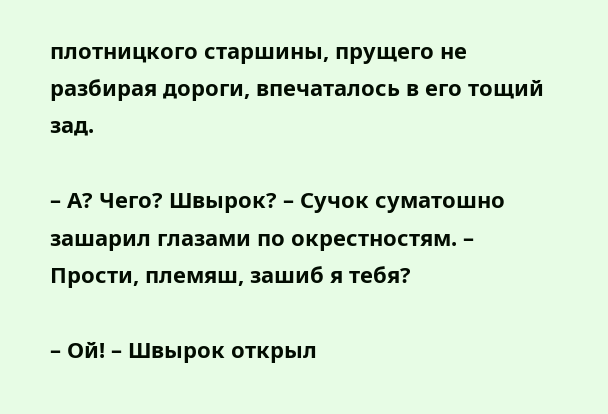плотницкого старшины, прущего не разбирая дороги, впечаталось в его тощий зад.

– А? Чего? Швырок? – Сучок суматошно зашарил глазами по окрестностям. – Прости, племяш, зашиб я тебя?

– Ой! – Швырок открыл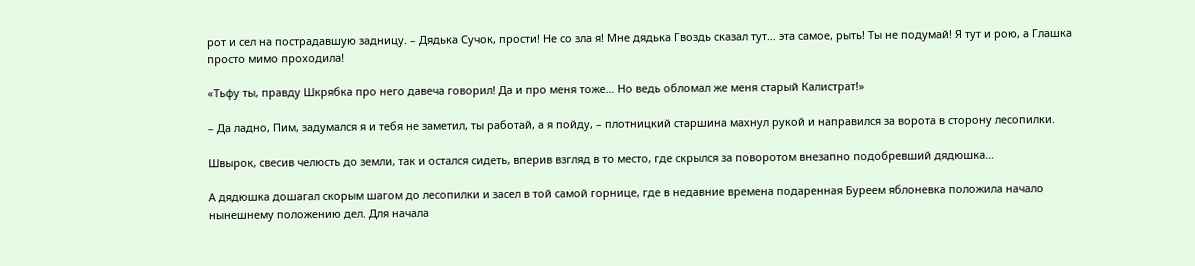рот и сел на пострадавшую задницу. – Дядька Сучок, прости! Не со зла я! Мне дядька Гвоздь сказал тут… эта самое, рыть! Ты не подумай! Я тут и рою, а Глашка просто мимо проходила!

«Тьфу ты, правду Шкрябка про него давеча говорил! Да и про меня тоже… Но ведь обломал же меня старый Калистрат!»

– Да ладно, Пим, задумался я и тебя не заметил, ты работай, а я пойду, – плотницкий старшина махнул рукой и направился за ворота в сторону лесопилки.

Швырок, свесив челюсть до земли, так и остался сидеть, вперив взгляд в то место, где скрылся за поворотом внезапно подобревший дядюшка…

А дядюшка дошагал скорым шагом до лесопилки и засел в той самой горнице, где в недавние времена подаренная Буреем яблоневка положила начало нынешнему положению дел. Для начала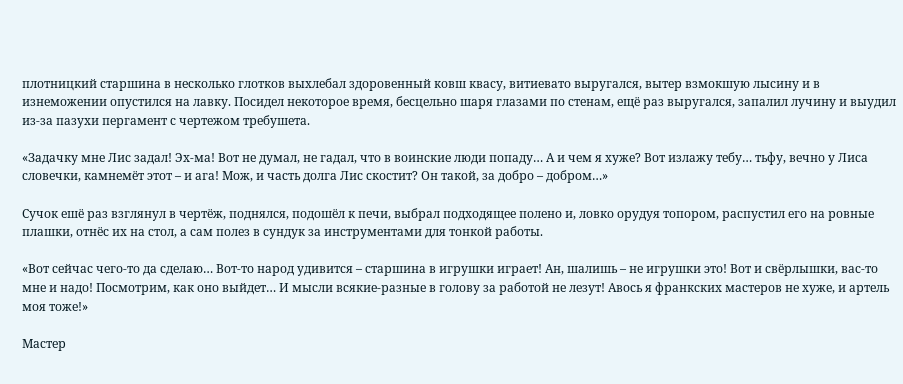плотницкий старшина в несколько глотков выхлебал здоровенный ковш квасу, витиевато выругался, вытер взмокшую лысину и в изнеможении опустился на лавку. Посидел некоторое время, бесцельно шаря глазами по стенам, ещё раз выругался, запалил лучину и выудил из-за пазухи пергамент с чертежом требушета.

«Задачку мне Лис задал! Эх-ма! Вот не думал, не гадал, что в воинские люди попаду… А и чем я хуже? Вот излажу тебу… тьфу, вечно у Лиса словечки, камнемёт этот – и ага! Мож, и часть долга Лис скостит? Он такой, за добро – добром…»

Сучок ешё раз взглянул в чертёж, поднялся, подошёл к печи, выбрал подходящее полено и, ловко орудуя топором, распустил его на ровные плашки, отнёс их на стол, а сам полез в сундук за инструментами для тонкой работы.

«Вот сейчас чего-то да сделаю… Вот-то народ удивится – старшина в игрушки играет! Ан, шалишь – не игрушки это! Вот и свёрлышки, вас-то мне и надо! Посмотрим, как оно выйдет… И мысли всякие-разные в голову за работой не лезут! Авось я франкских мастеров не хуже, и артель моя тоже!»

Мастер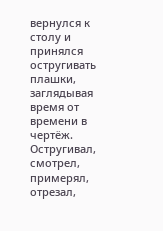вернулся к столу и принялся остругивать плашки, заглядывая время от времени в чертёж. Остругивал, смотрел, примерял, отрезал,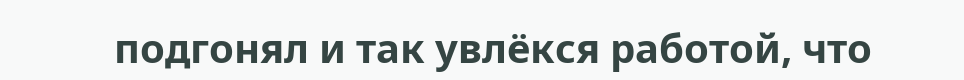подгонял и так увлёкся работой, что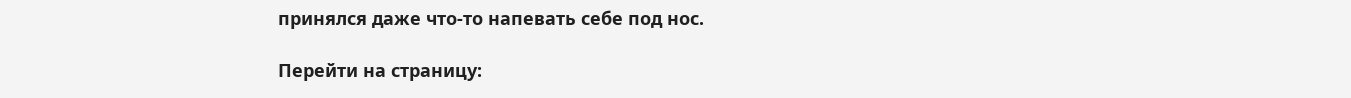принялся даже что-то напевать себе под нос.

Перейти на страницу: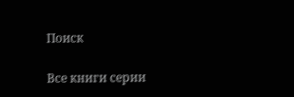Поиск

Все книги серии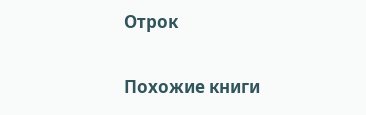Отрок

Похожие книги